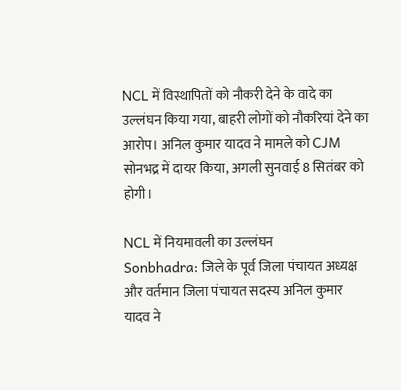NCL में विस्थापितों को नौकरी देने के वादे का उल्लंघन किया गया, बाहरी लोगों को नौकरियां देने का आरोप। अनिल कुमार यादव ने मामले को CJM सोनभद्र में दायर किया, अगली सुनवाई 8 सितंबर को होगी।

NCL में नियमावली का उल्लंघन
Sonbhadra: जिले के पूर्व जिला पंचायत अध्यक्ष और वर्तमान जिला पंचायत सदस्य अनिल कुमार यादव ने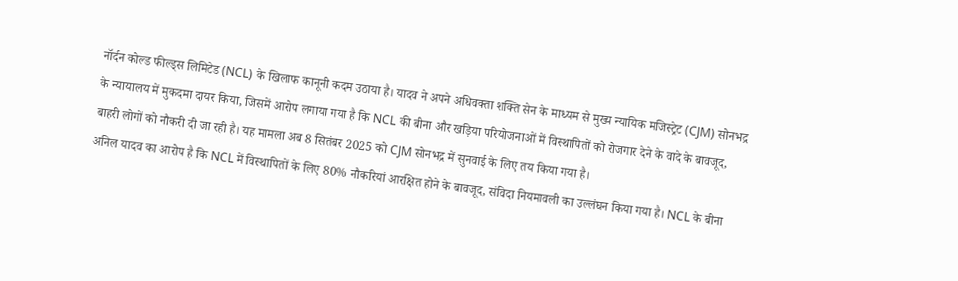नॉर्दन कोल्ड फील्ड्स लिमिटेड (NCL) के खिलाफ कानूनी कदम उठाया है। यादव ने अपने अधिवक्ता शक्ति सेन के माध्यम से मुख्य न्यायिक मजिस्ट्रेट (CJM) सोनभद्र के न्यायालय में मुकदमा दायर किया, जिसमें आरोप लगाया गया है कि NCL की बीना और खड़िया परियोजनाओं में विस्थापितों को रोजगार देने के वादे के बावजूद, बाहरी लोगों को नौकरी दी जा रही है। यह मामला अब 8 सितंबर 2025 को CJM सोनभद्र में सुनवाई के लिए तय किया गया है।
अनिल यादव का आरोप है कि NCL में विस्थापितों के लिए 80% नौकरियां आरक्षित होने के बावजूद, संविदा नियमावली का उल्लंघन किया गया है। NCL के बीना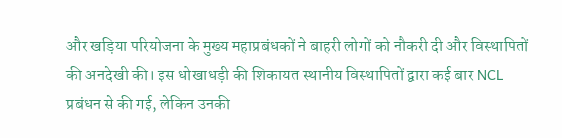और खड़िया परियोजना के मुख्य महाप्रबंधकों ने बाहरी लोगों को नौकरी दी और विस्थापितों की अनदेखी की। इस धोखाधड़ी की शिकायत स्थानीय विस्थापितों द्वारा कई बार NCL प्रबंधन से की गई, लेकिन उनकी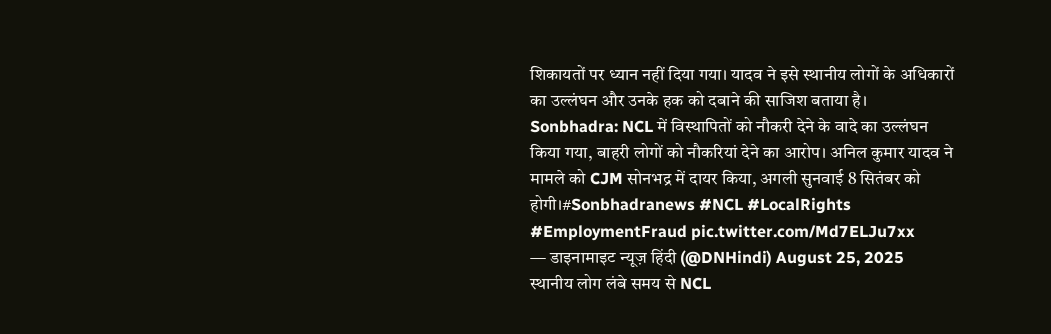शिकायतों पर ध्यान नहीं दिया गया। यादव ने इसे स्थानीय लोगों के अधिकारों का उल्लंघन और उनके हक को दबाने की साजिश बताया है।
Sonbhadra: NCL में विस्थापितों को नौकरी देने के वादे का उल्लंघन किया गया, बाहरी लोगों को नौकरियां देने का आरोप। अनिल कुमार यादव ने मामले को CJM सोनभद्र में दायर किया, अगली सुनवाई 8 सितंबर को होगी।#Sonbhadranews #NCL #LocalRights #EmploymentFraud pic.twitter.com/Md7ELJu7xx
— डाइनामाइट न्यूज़ हिंदी (@DNHindi) August 25, 2025
स्थानीय लोग लंबे समय से NCL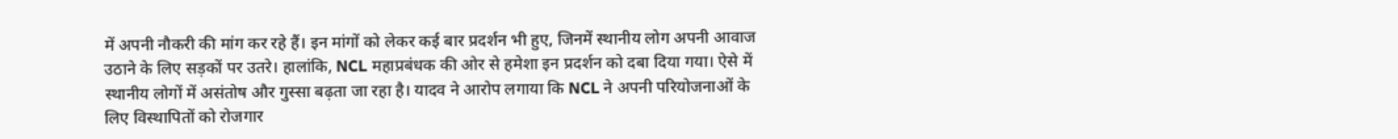में अपनी नौकरी की मांग कर रहे हैं। इन मांगों को लेकर कई बार प्रदर्शन भी हुए, जिनमें स्थानीय लोग अपनी आवाज उठाने के लिए सड़कों पर उतरे। हालांकि, NCL महाप्रबंधक की ओर से हमेशा इन प्रदर्शन को दबा दिया गया। ऐसे में स्थानीय लोगों में असंतोष और गुस्सा बढ़ता जा रहा है। यादव ने आरोप लगाया कि NCL ने अपनी परियोजनाओं के लिए विस्थापितों को रोजगार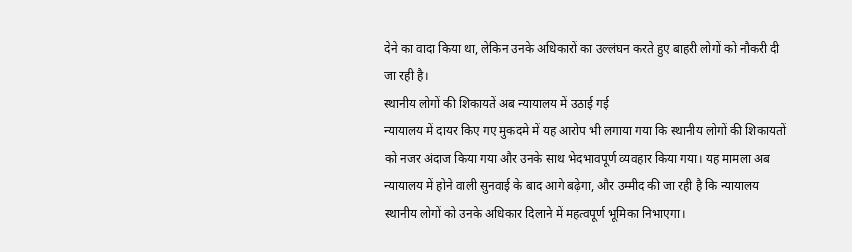देने का वादा किया था, लेकिन उनके अधिकारों का उल्लंघन करते हुए बाहरी लोगों को नौकरी दी जा रही है।
स्थानीय लोगों की शिकायतें अब न्यायालय में उठाई गई
न्यायालय में दायर किए गए मुकदमे में यह आरोप भी लगाया गया कि स्थानीय लोगों की शिकायतों को नजर अंदाज किया गया और उनके साथ भेदभावपूर्ण व्यवहार किया गया। यह मामला अब न्यायालय में होने वाली सुनवाई के बाद आगे बढ़ेगा, और उम्मीद की जा रही है कि न्यायालय स्थानीय लोगों को उनके अधिकार दिलाने में महत्वपूर्ण भूमिका निभाएगा।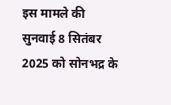इस मामले की सुनवाई 8 सितंबर 2025 को सोनभद्र के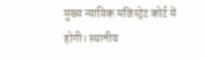मुख्य न्यायिक मजिस्ट्रेट कोर्ट में होगी। स्थानीय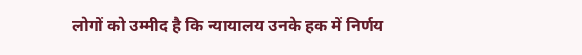लोगों को उम्मीद है कि न्यायालय उनके हक में निर्णय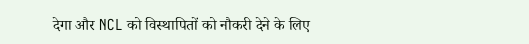देगा और NCL को विस्थापितों को नौकरी देने के लिए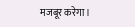मजबूर करेगा।